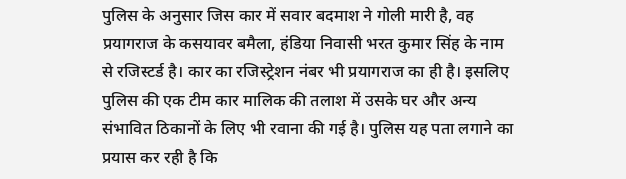पुलिस के अनुसार जिस कार में सवार बदमाश ने गोली मारी है, वह प्रयागराज के कसयावर बमैला, हंडिया निवासी भरत कुमार सिंह के नाम से रजिस्टर्ड है। कार का रजिस्ट्रेशन नंबर भी प्रयागराज का ही है। इसलिए पुलिस की एक टीम कार मालिक की तलाश में उसके घर और अन्य संभावित ठिकानों के लिए भी रवाना की गई है। पुलिस यह पता लगाने का प्रयास कर रही है कि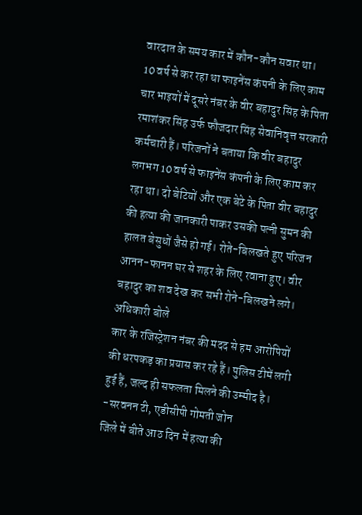वारदात के समय कार में कौन-कौन सवार था।
10 वर्ष से कर रहा था फाइनेंस कंपनी के लिए काम
चार भाइयों में दूसरे नंबर के वीर बहादुर सिंह के पिता रमाशंकर सिंह उर्फ फौजदार सिंह सेवानिवृत्त सरकारी कर्मचारी हैं। परिजनों ने बताया कि वीर बहादुर लगभग 10 वर्ष से फाइनेंस कंपनी के लिए काम कर रहा था। दो बेटियों और एक बेटे के पिता वीर बहादुर की हत्या की जानकारी पाकर उसकी पत्नी सुमन की हालत बेसुधों जैसे हो गई। रोते-बिलखते हुए परिजन आनन-फानन घर से शहर के लिए रवाना हुए। वीर बहादुर का शव देख कर सभी रोने-बिलखने लगे।
अधिकारी बोले
कार के रजिस्ट्रेशन नंबर की मदद से हम आरोपियों की धरपकड़ का प्रयास कर रहे हैं। पुलिस टीमें लगी हुई हैं, जल्द ही सफलता मिलने की उम्मीद है।
-सरवनन टी, एडीसीपी गोमती जोन
जिले में बीते आठ दिन में हत्या की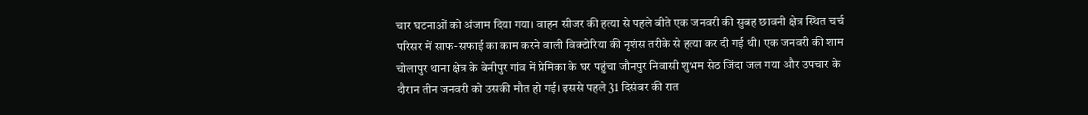चार घटनाओं को अंजाम दिया गया। वाहन सीजर की हत्या से पहले बीते एक जनवरी की सुबह छावनी क्षेत्र स्थित चर्च परिसर में साफ-सफाई का काम करने वाली विक्टोरिया की नृशंस तरीके से हत्या कर दी गई थी। एक जनवरी की शाम चोलापुर थाना क्षेत्र के बेनीपुर गांव में प्रेमिका के घर पहुंचा जौनपुर निवासी शुभम सेठ जिंदा जल गया और उपचार के दौरान तीन जनवरी को उसकी मौत हो गई। इससे पहले 31 दिसंबर की रात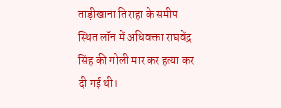ताड़ीखाना तिराहा के समीप स्थित लॉन में अधिवक्ता राघवेंद्र सिंह की गोली मार कर हत्या कर दी गई थी।